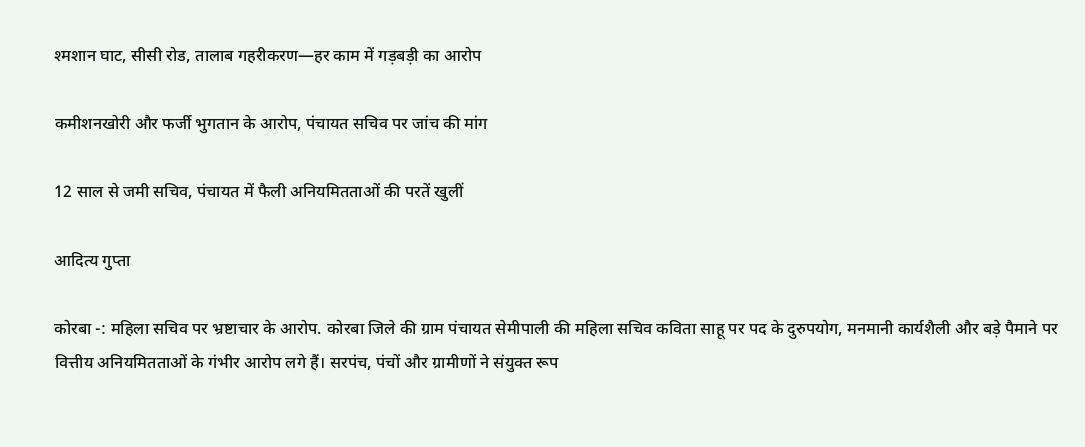श्मशान घाट, सीसी रोड, तालाब गहरीकरण—हर काम में गड़बड़ी का आरोप

कमीशनखोरी और फर्जी भुगतान के आरोप, पंचायत सचिव पर जांच की मांग

12 साल से जमी सचिव, पंचायत में फैली अनियमितताओं की परतें खुलीं

आदित्य गुप्ता

कोरबा -: महिला सचिव पर भ्रष्टाचार के आरोप. कोरबा जिले की ग्राम पंचायत सेमीपाली की महिला सचिव कविता साहू पर पद के दुरुपयोग, मनमानी कार्यशैली और बड़े पैमाने पर वित्तीय अनियमितताओं के गंभीर आरोप लगे हैं। सरपंच, पंचों और ग्रामीणों ने संयुक्त रूप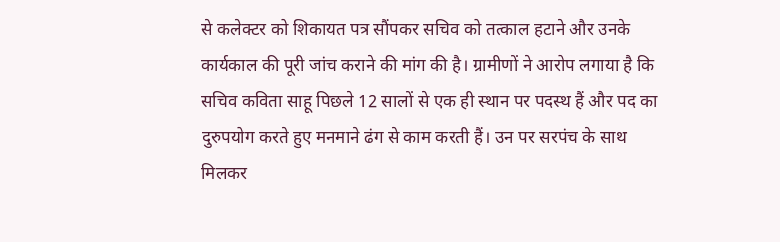से कलेक्टर को शिकायत पत्र सौंपकर सचिव को तत्काल हटाने और उनके कार्यकाल की पूरी जांच कराने की मांग की है। ग्रामीणों ने आरोप लगाया है कि सचिव कविता साहू पिछले 12 सालों से एक ही स्थान पर पदस्थ हैं और पद का दुरुपयोग करते हुए मनमाने ढंग से काम करती हैं। उन पर सरपंच के साथ मिलकर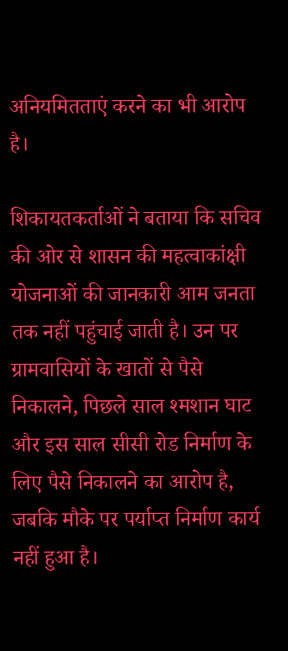अनियमितताएं करने का भी आरोप है।

शिकायतकर्ताओं ने बताया कि सचिव की ओर से शासन की महत्वाकांक्षी योजनाओं की जानकारी आम जनता तक नहीं पहुंचाई जाती है। उन पर ग्रामवासियों के खातों से पैसे निकालने, पिछले साल श्मशान घाट और इस साल सीसी रोड निर्माण के लिए पैसे निकालने का आरोप है, जबकि मौके पर पर्याप्त निर्माण कार्य नहीं हुआ है।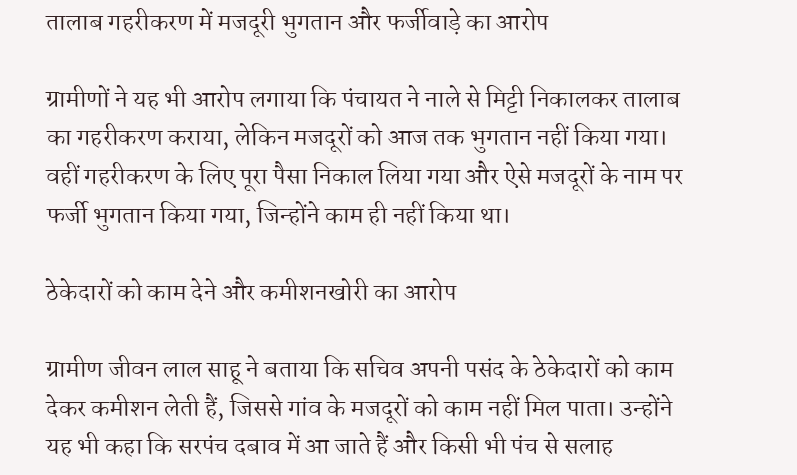तालाब गहरीकरण में मजदूरी भुगतान और फर्जीवाड़े का आरोप

ग्रामीणों ने यह भी आरोप लगाया कि पंचायत ने नाले से मिट्टी निकालकर तालाब का गहरीकरण कराया, लेकिन मजदूरों को आज तक भुगतान नहीं किया गया। वहीं गहरीकरण के लिए पूरा पैसा निकाल लिया गया और ऐसे मजदूरों के नाम पर फर्जी भुगतान किया गया, जिन्होंने काम ही नहीं किया था।

ठेकेदारों को काम देने और कमीशनखोरी का आरोप

ग्रामीण जीवन लाल साहू ने बताया कि सचिव अपनी पसंद के ठेकेदारों को काम देकर कमीशन लेती हैं, जिससे गांव के मजदूरों को काम नहीं मिल पाता। उन्होंने यह भी कहा कि सरपंच दबाव में आ जाते हैं और किसी भी पंच से सलाह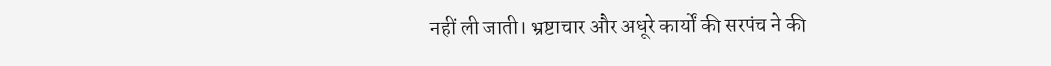नहीं ली जाती। भ्रष्टाचार और अधूरे कार्यों की सरपंच ने की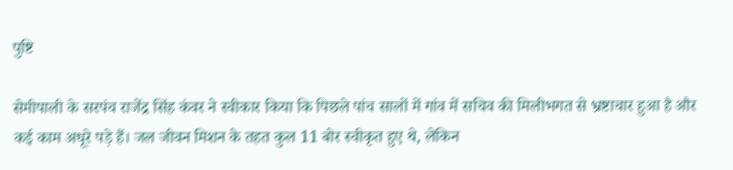पुष्टि

सेमीपाली के सरपंच राजेंद्र सिंह कंवर ने स्वीकार किया कि पिछले पांच सालों में गांव में सचिव की मिलीभगत से भ्रष्टाचार हुआ है और कई काम अधूरे पड़े हैं। जल जीवन मिशन के तहत कुल 11 बोर स्वीकृत हुए थे, लेकिन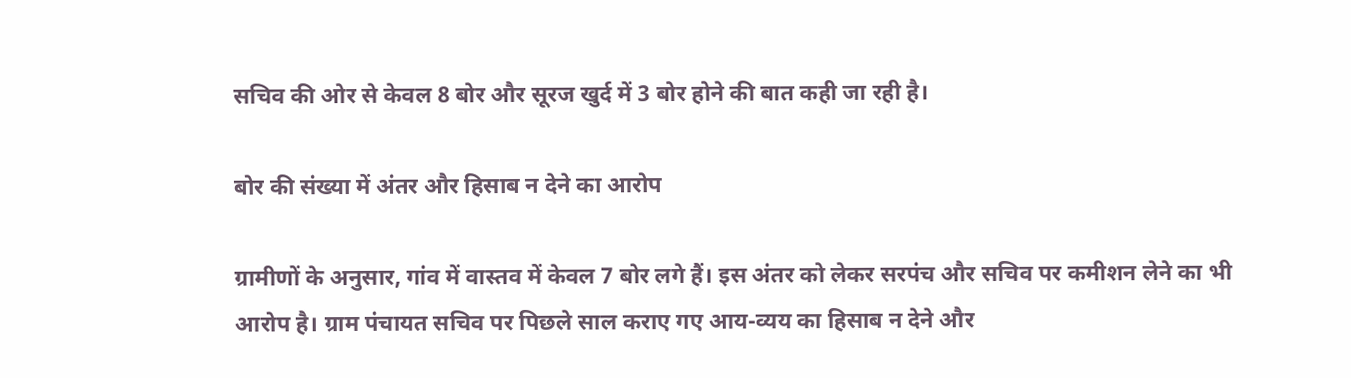सचिव की ओर से केवल 8 बोर और सूरज खुर्द में 3 बोर होने की बात कही जा रही है।

बोर की संख्या में अंतर और हिसाब न देने का आरोप

ग्रामीणों के अनुसार, गांव में वास्तव में केवल 7 बोर लगे हैं। इस अंतर को लेकर सरपंच और सचिव पर कमीशन लेने का भी आरोप है। ग्राम पंचायत सचिव पर पिछले साल कराए गए आय-व्यय का हिसाब न देने और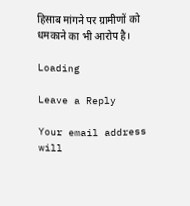हिसाब मांगने पर ग्रामीणों को धमकाने का भी आरोप है।

Loading

Leave a Reply

Your email address will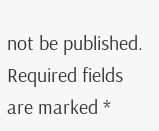not be published. Required fields are marked *